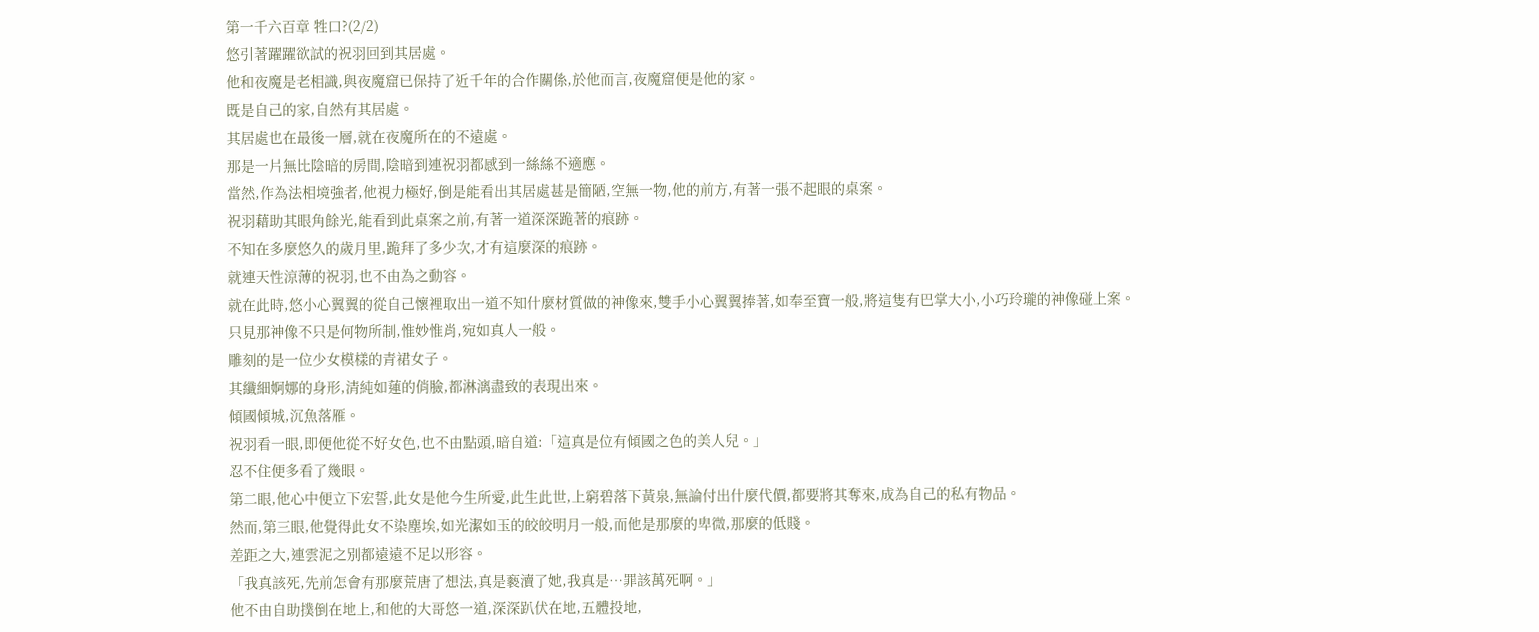第一千六百章 牲口?(2/2)
悠引著躍躍欲試的祝羽回到其居處。
他和夜魔是老相識,與夜魔窟已保持了近千年的合作關係,於他而言,夜魔窟便是他的家。
既是自己的家,自然有其居處。
其居處也在最後一層,就在夜魔所在的不遠處。
那是一片無比陰暗的房間,陰暗到連祝羽都感到一絲絲不適應。
當然,作為法相境強者,他視力極好,倒是能看出其居處甚是簡陋,空無一物,他的前方,有著一張不起眼的桌案。
祝羽藉助其眼角餘光,能看到此桌案之前,有著一道深深跪著的痕跡。
不知在多麼悠久的歲月里,跪拜了多少次,才有這麼深的痕跡。
就連天性涼薄的祝羽,也不由為之動容。
就在此時,悠小心翼翼的從自己懷裡取出一道不知什麼材質做的神像來,雙手小心翼翼捧著,如奉至寶一般,將這隻有巴掌大小,小巧玲瓏的神像碰上案。
只見那神像不只是何物所制,惟妙惟肖,宛如真人一般。
雕刻的是一位少女模樣的青裙女子。
其纖細婀娜的身形,清純如蓮的俏臉,都淋漓盡致的表現出來。
傾國傾城,沉魚落雁。
祝羽看一眼,即便他從不好女色,也不由點頭,暗自道:「這真是位有傾國之色的美人兒。」
忍不住便多看了幾眼。
第二眼,他心中便立下宏誓,此女是他今生所愛,此生此世,上窮碧落下黃泉,無論付出什麼代價,都要將其奪來,成為自己的私有物品。
然而,第三眼,他覺得此女不染塵埃,如光潔如玉的皎皎明月一般,而他是那麼的卑微,那麼的低賤。
差距之大,連雲泥之別都遠遠不足以形容。
「我真該死,先前怎會有那麼荒唐了想法,真是褻瀆了她,我真是…罪該萬死啊。」
他不由自助撲倒在地上,和他的大哥悠一道,深深趴伏在地,五體投地,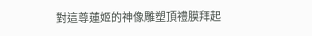對這尊蓮姬的神像雕塑頂禮膜拜起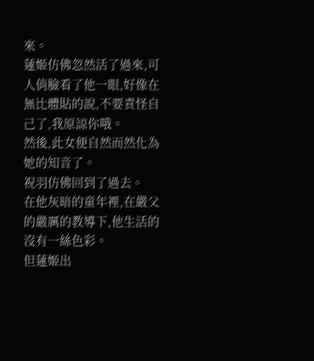來。
蓮姬仿佛忽然活了過來,可人俏臉看了他一眼,好像在無比體貼的說,不要責怪自己了,我原諒你哦。
然後,此女便自然而然化為她的知音了。
祝羽仿佛回到了過去。
在他灰暗的童年裡,在嚴父的嚴厲的教導下,他生活的沒有一絲色彩。
但蓮姬出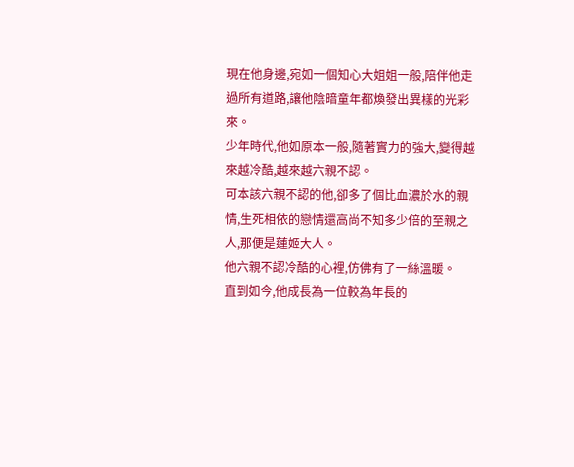現在他身邊,宛如一個知心大姐姐一般,陪伴他走過所有道路,讓他陰暗童年都煥發出異樣的光彩來。
少年時代,他如原本一般,隨著實力的強大,變得越來越冷酷,越來越六親不認。
可本該六親不認的他,卻多了個比血濃於水的親情,生死相依的戀情還高尚不知多少倍的至親之人,那便是蓮姬大人。
他六親不認冷酷的心裡,仿佛有了一絲溫暖。
直到如今,他成長為一位較為年長的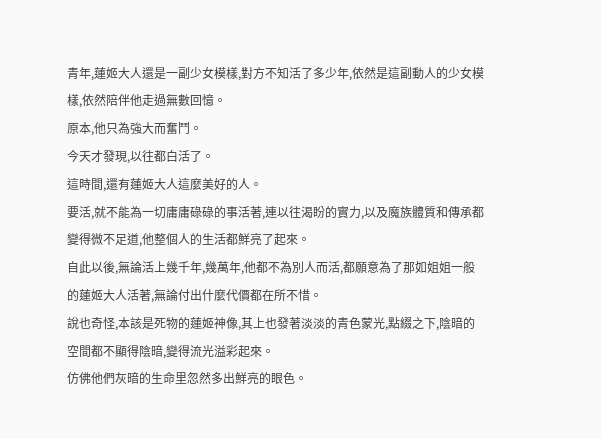青年,蓮姬大人還是一副少女模樣,對方不知活了多少年,依然是這副動人的少女模樣,依然陪伴他走過無數回憶。
原本,他只為強大而奮鬥。
今天才發現,以往都白活了。
這時間,還有蓮姬大人這麼美好的人。
要活,就不能為一切庸庸碌碌的事活著,連以往渴盼的實力,以及魔族體質和傳承都變得微不足道,他整個人的生活都鮮亮了起來。
自此以後,無論活上幾千年,幾萬年,他都不為別人而活,都願意為了那如姐姐一般的蓮姬大人活著,無論付出什麼代價都在所不惜。
說也奇怪,本該是死物的蓮姬神像,其上也發著淡淡的青色蒙光,點綴之下,陰暗的空間都不顯得陰暗,變得流光溢彩起來。
仿佛他們灰暗的生命里忽然多出鮮亮的眼色。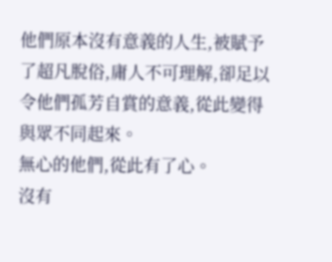他們原本沒有意義的人生,被賦予了超凡脫俗,庸人不可理解,卻足以令他們孤芳自賞的意義,從此變得與眾不同起來。
無心的他們,從此有了心。
沒有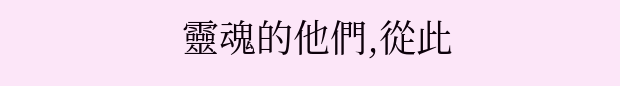靈魂的他們,從此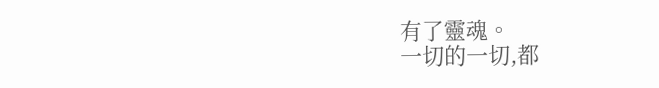有了靈魂。
一切的一切,都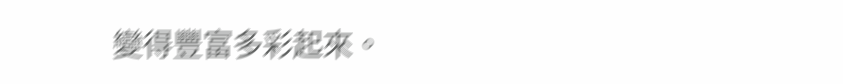變得豐富多彩起來。